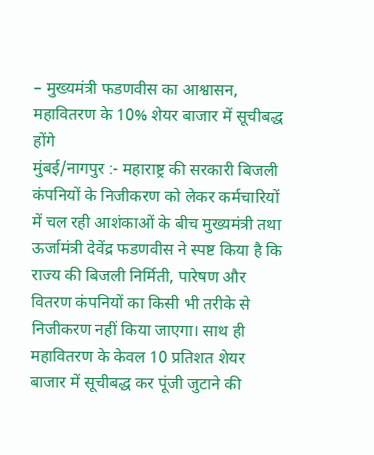– मुख्यमंत्री फडणवीस का आश्वासन, महावितरण के 10% शेयर बाजार में सूचीबद्ध होंगे
मुंबई/नागपुर :- महाराष्ट्र की सरकारी बिजली कंपनियों के निजीकरण को लेकर कर्मचारियों में चल रही आशंकाओं के बीच मुख्यमंत्री तथा ऊर्जामंत्री देवेंद्र फडणवीस ने स्पष्ट किया है कि राज्य की बिजली निर्मिती, पारेषण और वितरण कंपनियों का किसी भी तरीके से निजीकरण नहीं किया जाएगा। साथ ही महावितरण के केवल 10 प्रतिशत शेयर बाजार में सूचीबद्ध कर पूंजी जुटाने की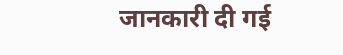जानकारी दी गई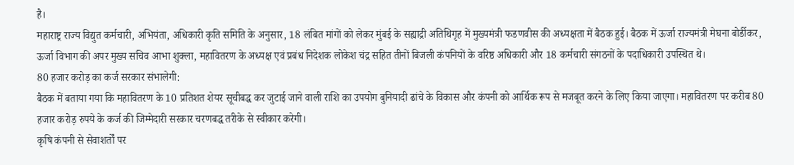है।
महाराष्ट्र राज्य विद्युत कर्मचारी, अभियंता, अधिकारी कृति समिति के अनुसार, 18 लंबित मांगों को लेकर मुंबई के सह्याद्री अतिथिगृह में मुख्यमंत्री फडणवीस की अध्यक्षता में बैठक हुई। बैठक में ऊर्जा राज्यमंत्री मेघना बोर्डीकर, ऊर्जा विभाग की अपर मुख्य सचिव आभा शुक्ला, महावितरण के अध्यक्ष एवं प्रबंध निदेशक लोकेश चंद्र सहित तीनों बिजली कंपनियों के वरिष्ठ अधिकारी और 18 कर्मचारी संगठनों के पदाधिकारी उपस्थित थे।
80 हजार करोड़ का कर्ज सरकार संभालेगी:
बैठक में बताया गया कि महावितरण के 10 प्रतिशत शेयर सूचीबद्ध कर जुटाई जाने वाली राशि का उपयोग बुनियादी ढांचे के विकास और कंपनी को आर्थिक रूप से मजबूत करने के लिए किया जाएगा। महावितरण पर करीब 80 हजार करोड़ रुपये के कर्ज की जिम्मेदारी सरकार चरणबद्ध तरीके से स्वीकार करेगी।
कृषि कंपनी से सेवाशर्तों पर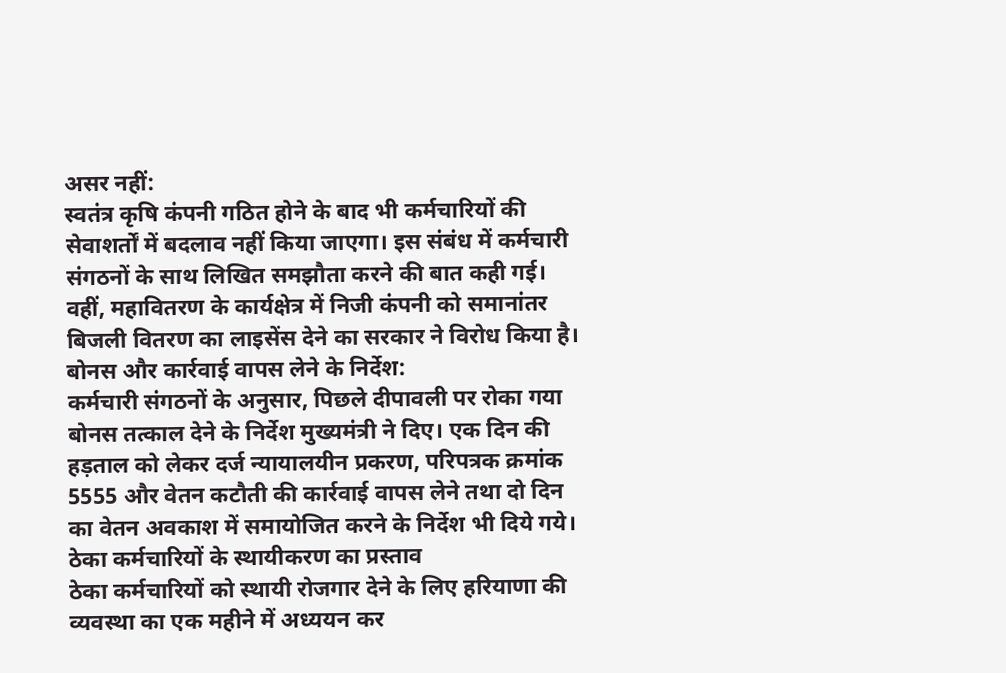असर नहीं:
स्वतंत्र कृषि कंपनी गठित होने के बाद भी कर्मचारियों की सेवाशर्तों में बदलाव नहीं किया जाएगा। इस संबंध में कर्मचारी संगठनों के साथ लिखित समझौता करने की बात कही गई। वहीं, महावितरण के कार्यक्षेत्र में निजी कंपनी को समानांतर बिजली वितरण का लाइसेंस देने का सरकार ने विरोध किया है।
बोनस और कार्रवाई वापस लेने के निर्देश:
कर्मचारी संगठनों के अनुसार, पिछले दीपावली पर रोका गया बोनस तत्काल देने के निर्देश मुख्यमंत्री ने दिए। एक दिन की हड़ताल को लेकर दर्ज न्यायालयीन प्रकरण, परिपत्रक क्रमांक 5555 और वेतन कटौती की कार्रवाई वापस लेने तथा दो दिन का वेतन अवकाश में समायोजित करने के निर्देश भी दिये गये।
ठेका कर्मचारियों के स्थायीकरण का प्रस्ताव
ठेका कर्मचारियों को स्थायी रोजगार देने के लिए हरियाणा की व्यवस्था का एक महीने में अध्ययन कर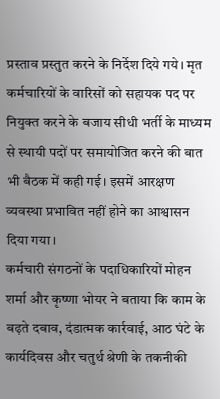प्रस्ताव प्रस्तुत करने के निर्देश दिये गये। मृत कर्मचारियों के वारिसों को सहायक पद पर नियुक्त करने के बजाय सीधी भर्ती के माध्यम से स्थायी पदों पर समायोजित करने की बात भी बैठक में कही गई। इसमें आरक्षण व्यवस्था प्रभावित नहीं होने का आश्वासन दिया गया।
कर्मचारी संगठनों के पदाधिकारियों मोहन शर्मा और कृष्णा भोयर ने बताया कि काम के बढ़ते दबाव, दंडात्मक कार्रवाई, आठ घंटे के कार्यदिवस और चतुर्थ श्रेणी के तकनीकी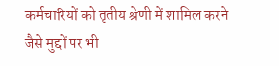कर्मचारियों को तृतीय श्रेणी में शामिल करने जैसे मुद्दों पर भी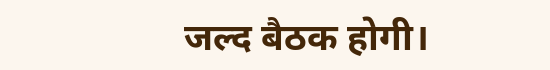जल्द बैठक होगी।